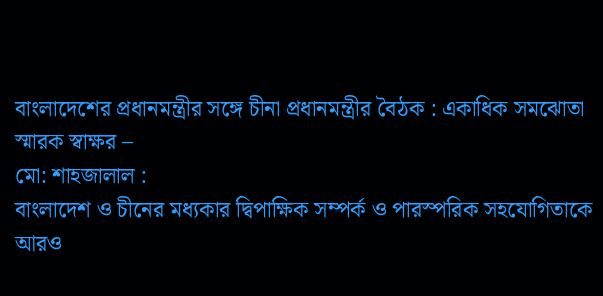বাংলাদেশের প্রধানমন্ত্রীর সঙ্গে চীনা প্রধানমন্ত্রীর বৈঠক : একাধিক সমঝোতা স্মারক স্বাক্ষর –
মো: শাহজালাল :
বাংলাদেশ ও চীনের মধ্যকার দ্বিপাক্ষিক সম্পর্ক ও পারস্পরিক সহযোগিতাকে আরও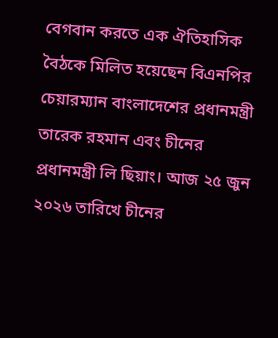বেগবান করতে এক ঐতিহাসিক বৈঠকে মিলিত হয়েছেন বিএনপির চেয়ারম্যান বাংলাদেশের প্রধানমন্ত্রী তারেক রহমান এবং চীনের প্রধানমন্ত্রী লি ছিয়াং। আজ ২৫ জুন ২০২৬ তারিখে চীনের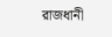রাজধানী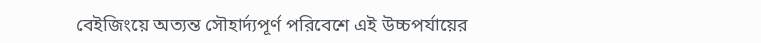বেইজিংয়ে অত্যন্ত সৌহার্দ্যপূর্ণ পরিবেশে এই উচ্চপর্যায়ের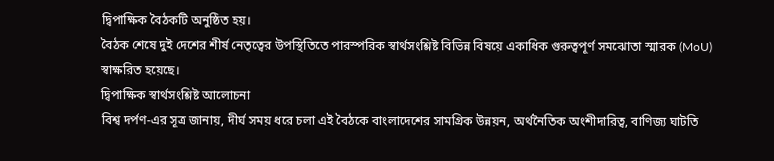দ্বিপাক্ষিক বৈঠকটি অনুষ্ঠিত হয়।
বৈঠক শেষে দুই দেশের শীর্ষ নেতৃত্বের উপস্থিতিতে পারস্পরিক স্বার্থসংশ্লিষ্ট বিভিন্ন বিষয়ে একাধিক গুরুত্বপূর্ণ সমঝোতা স্মারক (MoU) স্বাক্ষরিত হয়েছে।
দ্বিপাক্ষিক স্বার্থসংশ্লিষ্ট আলোচনা
বিশ্ব দর্পণ-এর সূত্র জানায়, দীর্ঘ সময় ধরে চলা এই বৈঠকে বাংলাদেশের সামগ্রিক উন্নয়ন, অর্থনৈতিক অংশীদারিত্ব, বাণিজ্য ঘাটতি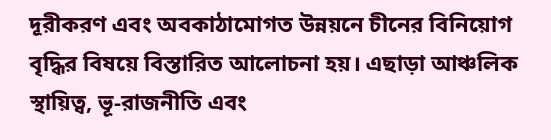দূরীকরণ এবং অবকাঠামোগত উন্নয়নে চীনের বিনিয়োগ বৃদ্ধির বিষয়ে বিস্তারিত আলোচনা হয়। এছাড়া আঞ্চলিক স্থায়িত্ব, ভূ-রাজনীতি এবং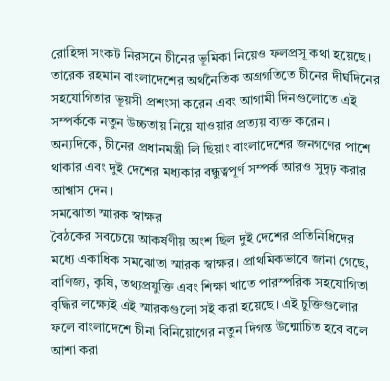রোহিঙ্গা সংকট নিরসনে চীনের ভূমিকা নিয়েও ফলপ্রসূ কথা হয়েছে।
তারেক রহমান বাংলাদেশের অর্থনৈতিক অগ্রগতিতে চীনের দীর্ঘদিনের সহযোগিতার ভূয়সী প্রশংসা করেন এবং আগামী দিনগুলোতে এই সম্পর্ককে নতুন উচ্চতায় নিয়ে যাওয়ার প্রত্যয় ব্যক্ত করেন। অন্যদিকে, চীনের প্রধানমন্ত্রী লি ছিয়াং বাংলাদেশের জনগণের পাশে থাকার এবং দুই দেশের মধ্যকার বন্ধুত্বপূর্ণ সম্পর্ক আরও সুদৃঢ় করার আশ্বাস দেন।
সমঝোতা স্মারক স্বাক্ষর
বৈঠকের সবচেয়ে আকর্ষণীয় অংশ ছিল দুই দেশের প্রতিনিধিদের মধ্যে একাধিক সমঝোতা স্মারক স্বাক্ষর। প্রাথমিকভাবে জানা গেছে, বাণিজ্য, কৃষি, তথ্যপ্রযুক্তি এবং শিক্ষা খাতে পারস্পরিক সহযোগিতা বৃদ্ধির লক্ষ্যেই এই স্মারকগুলো সই করা হয়েছে। এই চুক্তিগুলোর ফলে বাংলাদেশে চীনা বিনিয়োগের নতুন দিগন্ত উন্মোচিত হবে বলে আশা করা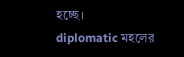হচ্ছে।
diplomatic মহলের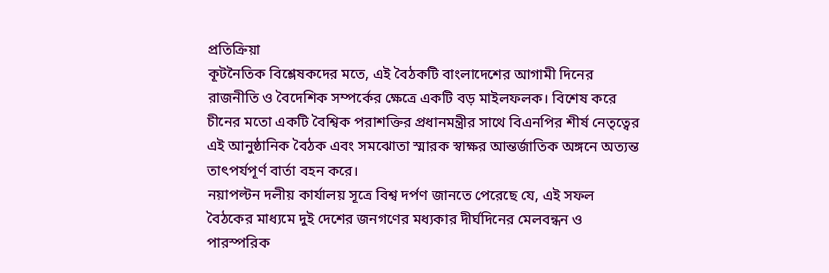প্রতিক্রিয়া
কূটনৈতিক বিশ্লেষকদের মতে, এই বৈঠকটি বাংলাদেশের আগামী দিনের রাজনীতি ও বৈদেশিক সম্পর্কের ক্ষেত্রে একটি বড় মাইলফলক। বিশেষ করে চীনের মতো একটি বৈশ্বিক পরাশক্তির প্রধানমন্ত্রীর সাথে বিএনপির শীর্ষ নেতৃত্বের এই আনুষ্ঠানিক বৈঠক এবং সমঝোতা স্মারক স্বাক্ষর আন্তর্জাতিক অঙ্গনে অত্যন্ত তাৎপর্যপূর্ণ বার্তা বহন করে।
নয়াপল্টন দলীয় কার্যালয় সূত্রে বিশ্ব দর্পণ জানতে পেরেছে যে, এই সফল বৈঠকের মাধ্যমে দুই দেশের জনগণের মধ্যকার দীর্ঘদিনের মেলবন্ধন ও পারস্পরিক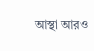আস্থা আরও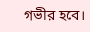গভীর হবে।